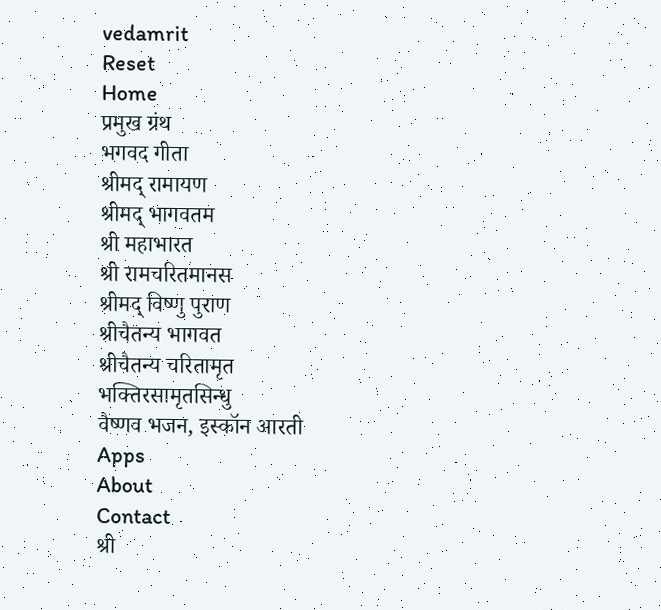vedamrit
Reset
Home
प्रमुख ग्रंथ
भगवद गीता
श्रीमद् रामायण
श्रीमद् भागवतम
श्री महाभारत
श्री रामचरितमानस
श्रीमद् विष्णु पुराण
श्रीचैतन्य भागवत
श्रीचैतन्य चरितामृत
भक्तिरसामृतसिन्धु
वैष्णव भजन, इस्कॉन आरती
Apps
About
Contact
श्री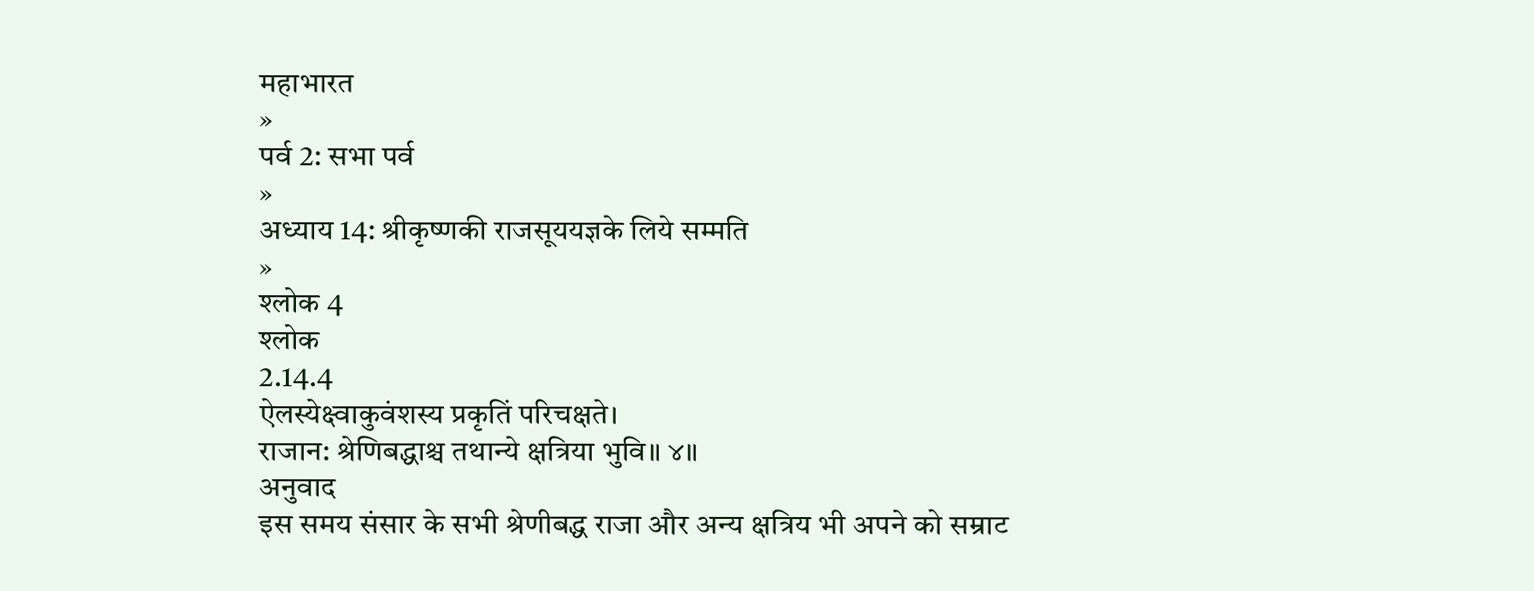महाभारत
»
पर्व 2: सभा पर्व
»
अध्याय 14: श्रीकृष्णकी राजसूययज्ञके लिये सम्मति
»
श्लोक 4
श्लोक
2.14.4
ऐलस्येक्ष्वाकुवंशस्य प्रकृतिं परिचक्षते।
राजान: श्रेणिबद्धाश्च तथान्ये क्षत्रिया भुवि॥ ४॥
अनुवाद
इस समय संसार के सभी श्रेणीबद्ध राजा और अन्य क्षत्रिय भी अपने को सम्राट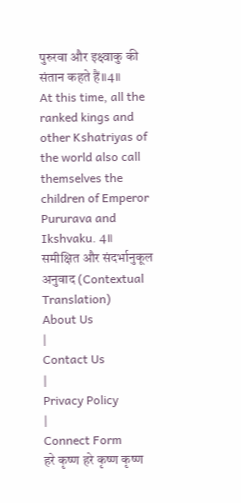पुरुरवा और इक्ष्वाकु की संतान कहते हैं॥4॥
At this time, all the ranked kings and other Kshatriyas of the world also call themselves the children of Emperor Pururava and Ikshvaku. 4॥
समीक्षित और संदर्भानुकूल अनुवाद (Contextual Translation)
About Us
|
Contact Us
|
Privacy Policy
|
Connect Form
हरे कृष्ण हरे कृष्ण कृष्ण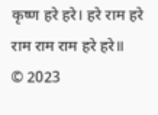कृष्ण हरे हरे। हरे राम हरे राम राम राम हरे हरे॥
© 2023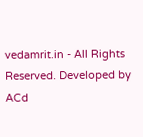vedamrit.in - All Rights Reserved. Developed by ACd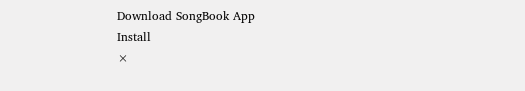Download SongBook App
Install
×